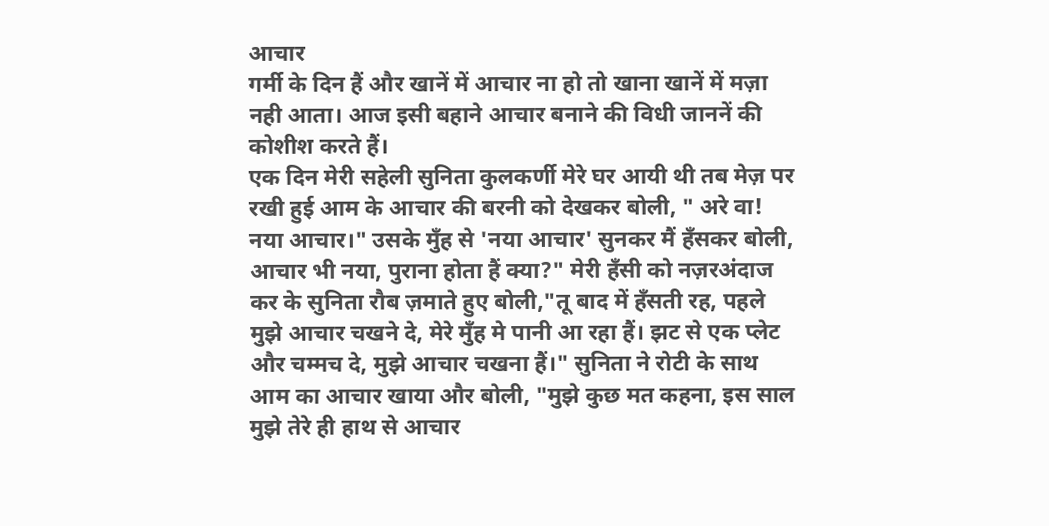आचार
गर्मी के दिन हैं और खानें में आचार ना हो तो खाना खानें में मज़ा नही आता। आज इसी बहाने आचार बनाने की विधी जाननें की कोशीश करते हैं।
एक दिन मेरी सहेली सुनिता कुलकर्णी मेरे घर आयी थी तब मेज़ पर रखी हुई आम के आचार की बरनी को देखकर बोली, " अरे वा! नया आचार।" उसके मुँह से 'नया आचार' सुनकर मैं हँसकर बोली, आचार भी नया, पुराना होता हैं क्या?" मेरी हँसी को नज़रअंदाज कर के सुनिता रौब ज़माते हुए बोली,"तू बाद में हँसती रह, पहले मुझे आचार चखने दे, मेरे मुँह मे पानी आ रहा हैं। झट से एक प्लेट और चम्मच दे, मुझे आचार चखना हैं।" सुनिता ने रोटी के साथ आम का आचार खाया और बोली, "मुझे कुछ मत कहना, इस साल मुझे तेरे ही हाथ से आचार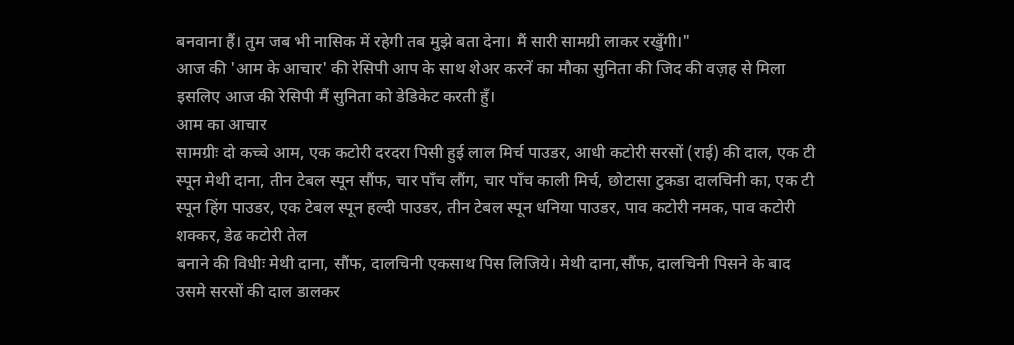बनवाना हैं। तुम जब भी नासिक में रहेगी तब मुझे बता देना। मैं सारी सामग्री लाकर रखुँगी।"
आज की 'आम के आचार' की रेसिपी आप के साथ शेअर करनें का मौका सुनिता की जिद की वज़ह से मिला इसलिए आज की रेसिपी मैं सुनिता को डेडिकेट करती हुँ।
आम का आचार
सामग्रीः दो कच्चे आम, एक कटोरी दरदरा पिसी हुई लाल मिर्च पाउडर, आधी कटोरी सरसों (राई) की दाल, एक टी स्पून मेथी दाना, तीन टेबल स्पून सौंफ, चार पाँच लौंग, चार पाँच काली मिर्च, छोटासा टुकडा दालचिनी का, एक टी स्पून हिंग पाउडर, एक टेबल स्पून हल्दी पाउडर, तीन टेबल स्पून धनिया पाउडर, पाव कटोरी नमक, पाव कटोरी शक्कर, डेढ कटोरी तेल
बनाने की विधीः मेथी दाना, सौंफ, दालचिनी एकसाथ पिस लिजिये। मेथी दाना,सौंफ, दालचिनी पिसने के बाद उसमे सरसों की दाल डालकर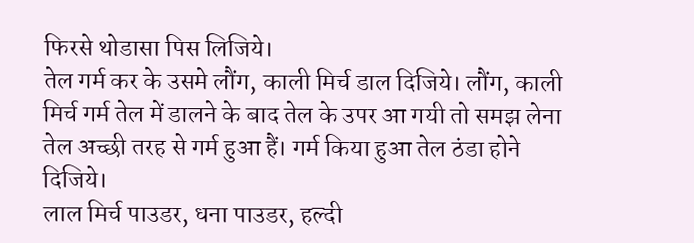फिरसे थोडासा पिस लिजिये।
तेल गर्म कर के उसमे लौंग, काली मिर्च डाल दिजिये। लौंग, काली मिर्च गर्म तेल में डालने के बाद तेल के उपर आ गयी तो समझ लेना तेल अच्छी तरह से गर्म हुआ हैं। गर्म किया हुआ तेल ठंडा होने दिजिये।
लाल मिर्च पाउडर, धना पाउडर, हल्दी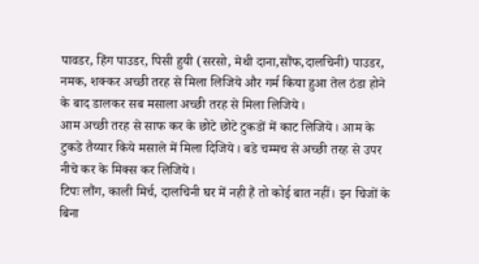पावडर, हिंग पाउडर, पिसी हुयी (सरसो, मेथी दाना,सौंफ,दालचिनी) पाउडर, नमक, शक्कर अच्छी तरह से मिला लिजिये और गर्म किया हुआ तेल ठंडा होने के बाद डालकर सब मसाला अच्छी तरह से मिला लिजिये।
आम अच्छी तरह से साफ कर के छोटे छोटे टुकडों में काट लिजिये। आम के टुकडे तैय्यार किये मसाले में मिला दिजिये। बडे चम्मच से अच्छी तरह से उपर नीचे कर के मिक्स कर लिजिये।
टिपः लौंग, काली मिर्च, दालचिनी घर में नही हैं तो कोई बात नहीं। इन चिजों के बिना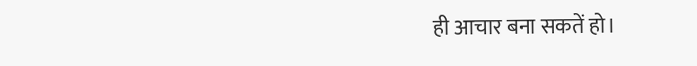ही आचार बना सकतें हो।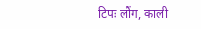टिपः लौंग, काली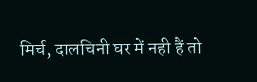मिर्च, दालचिनी घर में नही हैं तो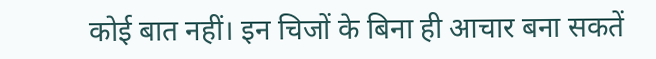कोई बात नहीं। इन चिजों के बिना ही आचार बना सकतें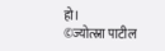हो।
©ज्योत्स्ना पाटील